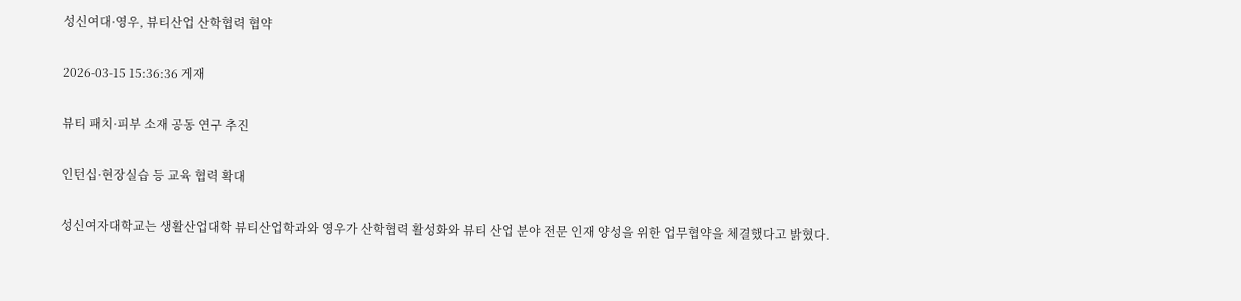성신여대·영우, 뷰티산업 산학협력 협약

2026-03-15 15:36:36 게재

뷰티 패치·피부 소재 공동 연구 추진

인턴십·현장실습 등 교육 협력 확대

성신여자대학교는 생활산업대학 뷰티산업학과와 영우가 산학협력 활성화와 뷰티 산업 분야 전문 인재 양성을 위한 업무협약을 체결했다고 밝혔다.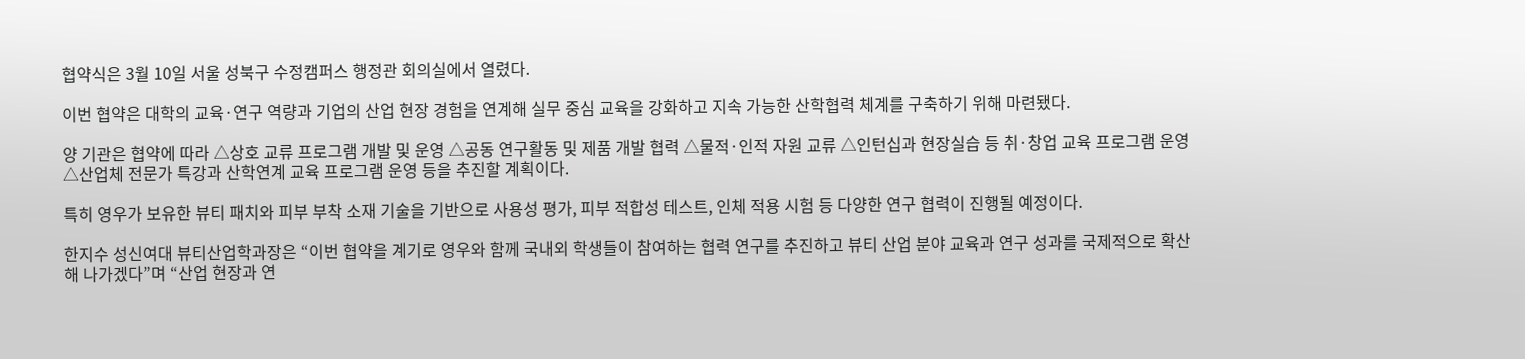협약식은 3월 10일 서울 성북구 수정캠퍼스 행정관 회의실에서 열렸다.

이번 협약은 대학의 교육·연구 역량과 기업의 산업 현장 경험을 연계해 실무 중심 교육을 강화하고 지속 가능한 산학협력 체계를 구축하기 위해 마련됐다.

양 기관은 협약에 따라 △상호 교류 프로그램 개발 및 운영 △공동 연구활동 및 제품 개발 협력 △물적·인적 자원 교류 △인턴십과 현장실습 등 취·창업 교육 프로그램 운영 △산업체 전문가 특강과 산학연계 교육 프로그램 운영 등을 추진할 계획이다.

특히 영우가 보유한 뷰티 패치와 피부 부착 소재 기술을 기반으로 사용성 평가, 피부 적합성 테스트, 인체 적용 시험 등 다양한 연구 협력이 진행될 예정이다.

한지수 성신여대 뷰티산업학과장은 “이번 협약을 계기로 영우와 함께 국내외 학생들이 참여하는 협력 연구를 추진하고 뷰티 산업 분야 교육과 연구 성과를 국제적으로 확산해 나가겠다”며 “산업 현장과 연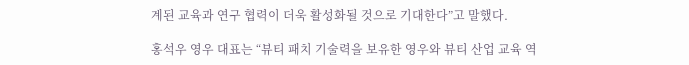계된 교육과 연구 협력이 더욱 활성화될 것으로 기대한다”고 말했다.

홍석우 영우 대표는 “뷰티 패치 기술력을 보유한 영우와 뷰티 산업 교육 역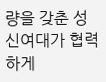량을 갖춘 성신여대가 협력하게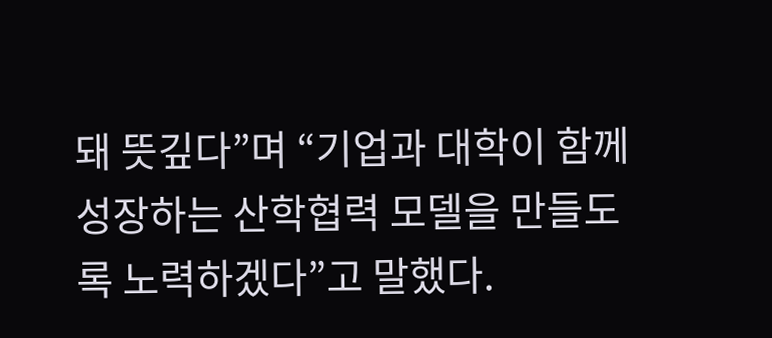돼 뜻깊다”며 “기업과 대학이 함께 성장하는 산학협력 모델을 만들도록 노력하겠다”고 말했다.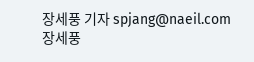장세풍 기자 spjang@naeil.com
장세풍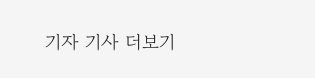기자 기사 더보기